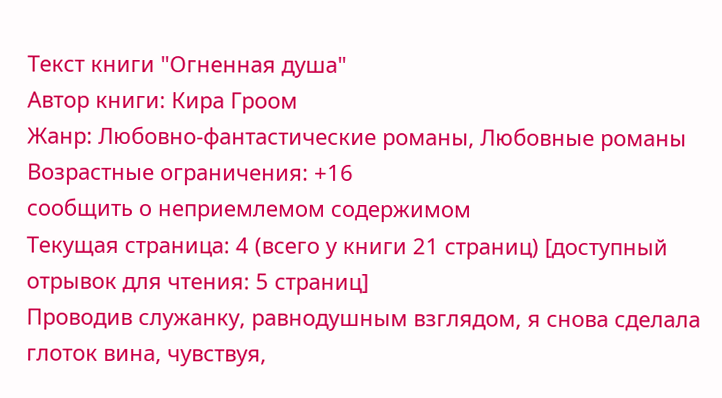Текст книги "Огненная душа"
Автор книги: Кира Гроом
Жанр: Любовно-фантастические романы, Любовные романы
Возрастные ограничения: +16
сообщить о неприемлемом содержимом
Текущая страница: 4 (всего у книги 21 страниц) [доступный отрывок для чтения: 5 страниц]
Проводив служанку, равнодушным взглядом, я снова сделала глоток вина, чувствуя,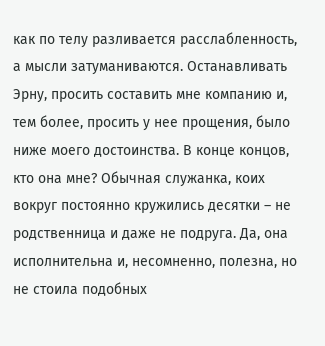как по телу разливается расслабленность, а мысли затуманиваются. Останавливать Эрну, просить составить мне компанию и, тем более, просить у нее прощения, было ниже моего достоинства. В конце концов, кто она мне? Обычная служанка, коих вокруг постоянно кружились десятки – не родственница и даже не подруга. Да, она исполнительна и, несомненно, полезна, но не стоила подобных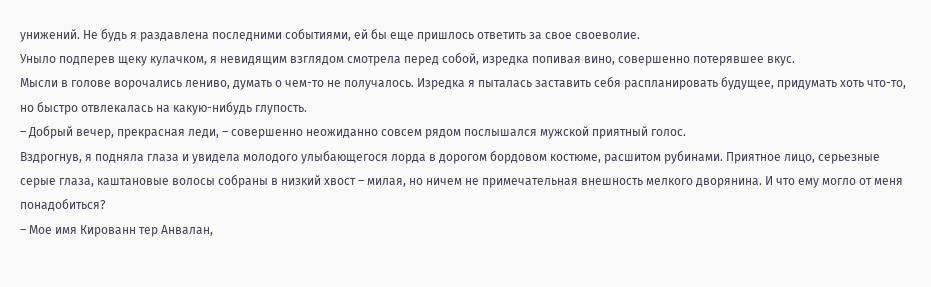унижений. Не будь я раздавлена последними событиями, ей бы еще пришлось ответить за свое своеволие.
Уныло подперев щеку кулачком, я невидящим взглядом смотрела перед собой, изредка попивая вино, совершенно потерявшее вкус.
Мысли в голове ворочались лениво, думать о чем-то не получалось. Изредка я пыталась заставить себя распланировать будущее, придумать хоть что-то, но быстро отвлекалась на какую-нибудь глупость.
– Добрый вечер, прекрасная леди, – совершенно неожиданно совсем рядом послышался мужской приятный голос.
Вздрогнув, я подняла глаза и увидела молодого улыбающегося лорда в дорогом бордовом костюме, расшитом рубинами. Приятное лицо, серьезные серые глаза, каштановые волосы собраны в низкий хвост – милая, но ничем не примечательная внешность мелкого дворянина. И что ему могло от меня понадобиться?
– Мое имя Кированн тер Анвалан,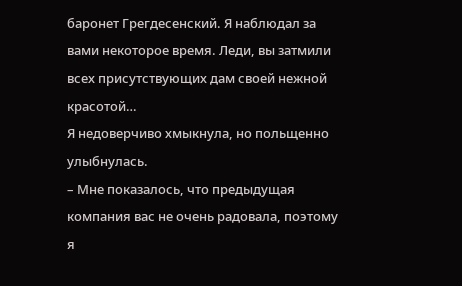баронет Грегдесенский. Я наблюдал за вами некоторое время. Леди, вы затмили всех присутствующих дам своей нежной красотой…
Я недоверчиво хмыкнула, но польщенно улыбнулась.
– Мне показалось, что предыдущая компания вас не очень радовала, поэтому я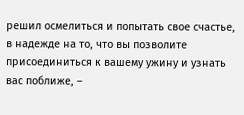решил осмелиться и попытать свое счастье, в надежде на то, что вы позволите присоединиться к вашему ужину и узнать вас поближе, –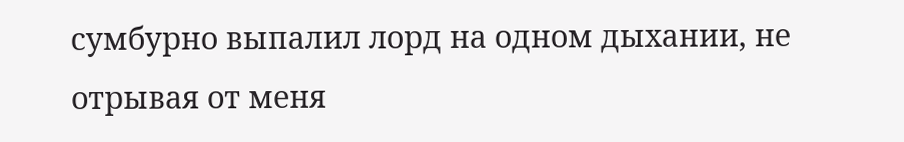сумбурно выпалил лорд на одном дыхании, не отрывая от меня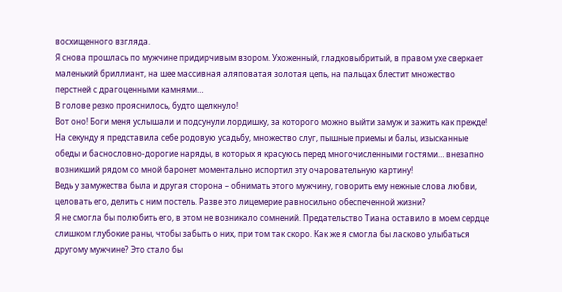восхищенного взгляда.
Я снова прошлась по мужчине придирчивым взором. Ухоженный, гладковыбритый, в правом ухе сверкает маленький бриллиант, на шее массивная аляповатая золотая цепь, на пальцах блестит множество перстней с драгоценными камнями…
В голове резко прояснилось, будто щелкнуло!
Вот оно! Боги меня услышали и подсунули лордишку, за которого можно выйти замуж и зажить как прежде!
На секунду я представила себе родовую усадьбу, множество слуг, пышные приемы и балы, изысканные обеды и баснословно-дорогие наряды, в которых я красуюсь перед многочисленными гостями… внезапно возникший рядом со мной баронет моментально испортил эту очаровательную картину!
Ведь у замужества была и другая сторона – обнимать этого мужчину, говорить ему нежные слова любви, целовать его, делить с ним постель. Разве это лицемерие равносильно обеспеченной жизни?
Я не смогла бы полюбить его, в этом не возникало сомнений. Предательство Тиана оставило в моем сердце слишком глубокие раны, чтобы забыть о них, при том так скоро. Как же я смогла бы ласково улыбаться другому мужчине? Это стало бы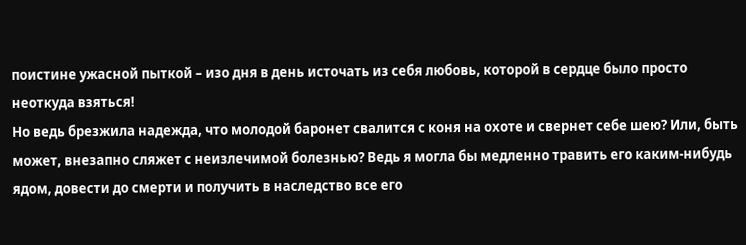поистине ужасной пыткой – изо дня в день источать из себя любовь, которой в сердце было просто неоткуда взяться!
Но ведь брезжила надежда, что молодой баронет свалится с коня на охоте и свернет себе шею? Или, быть может, внезапно сляжет с неизлечимой болезнью? Ведь я могла бы медленно травить его каким-нибудь ядом, довести до смерти и получить в наследство все его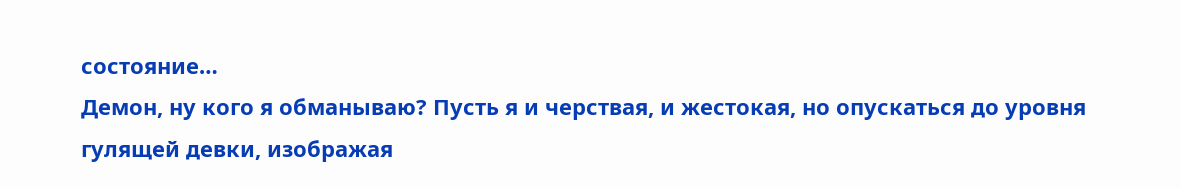состояние…
Демон, ну кого я обманываю? Пусть я и черствая, и жестокая, но опускаться до уровня гулящей девки, изображая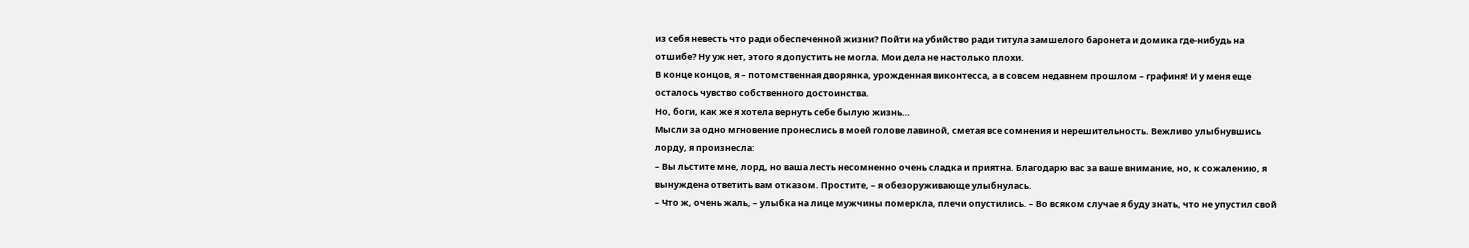из себя невесть что ради обеспеченной жизни? Пойти на убийство ради титула замшелого баронета и домика где-нибудь на отшибе? Ну уж нет, этого я допустить не могла. Мои дела не настолько плохи.
В конце концов, я – потомственная дворянка, урожденная виконтесса, а в совсем недавнем прошлом – графиня! И у меня еще осталось чувство собственного достоинства.
Но, боги, как же я хотела вернуть себе былую жизнь…
Мысли за одно мгновение пронеслись в моей голове лавиной, сметая все сомнения и нерешительность. Вежливо улыбнувшись лорду, я произнесла:
– Вы льстите мне, лорд, но ваша лесть несомненно очень сладка и приятна. Благодарю вас за ваше внимание, но, к сожалению, я вынуждена ответить вам отказом. Простите, – я обезоруживающе улыбнулась.
– Что ж, очень жаль, – улыбка на лице мужчины померкла, плечи опустились. – Во всяком случае я буду знать, что не упустил свой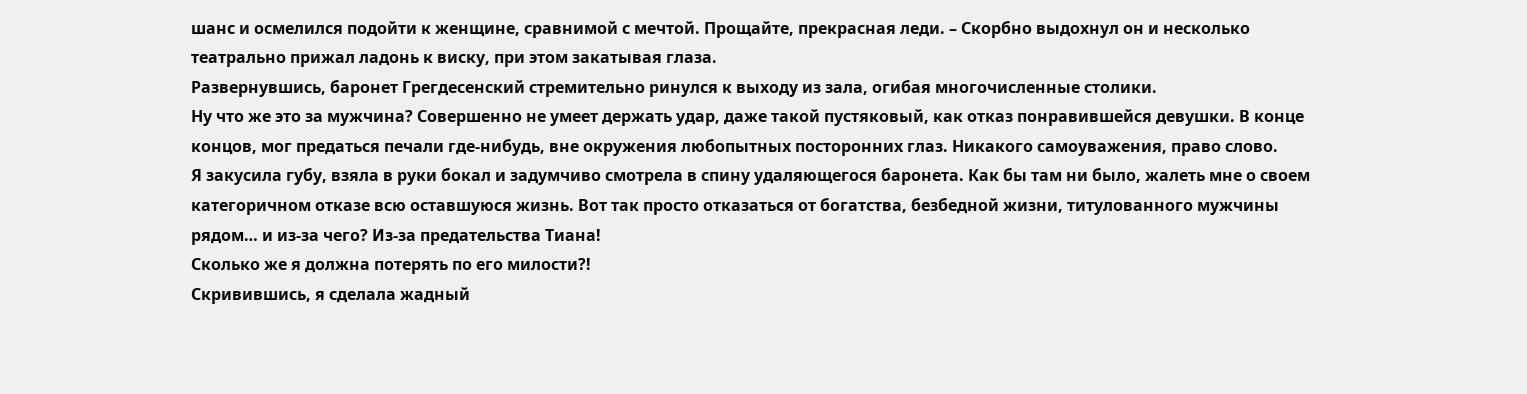шанс и осмелился подойти к женщине, сравнимой с мечтой. Прощайте, прекрасная леди. – Скорбно выдохнул он и несколько театрально прижал ладонь к виску, при этом закатывая глаза.
Развернувшись, баронет Грегдесенский стремительно ринулся к выходу из зала, огибая многочисленные столики.
Ну что же это за мужчина? Совершенно не умеет держать удар, даже такой пустяковый, как отказ понравившейся девушки. В конце концов, мог предаться печали где-нибудь, вне окружения любопытных посторонних глаз. Никакого самоуважения, право слово.
Я закусила губу, взяла в руки бокал и задумчиво смотрела в спину удаляющегося баронета. Как бы там ни было, жалеть мне о своем категоричном отказе всю оставшуюся жизнь. Вот так просто отказаться от богатства, безбедной жизни, титулованного мужчины рядом… и из-за чего? Из-за предательства Тиана!
Сколько же я должна потерять по его милости?!
Скривившись, я сделала жадный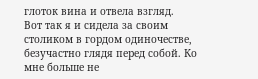глоток вина и отвела взгляд.
Вот так я и сидела за своим столиком в гордом одиночестве, безучастно глядя перед собой. Ко мне больше не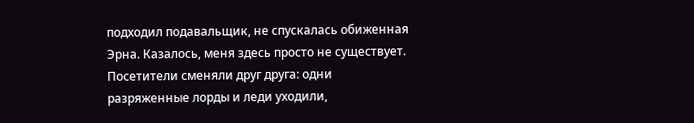подходил подавальщик, не спускалась обиженная Эрна. Казалось, меня здесь просто не существует.
Посетители сменяли друг друга: одни разряженные лорды и леди уходили,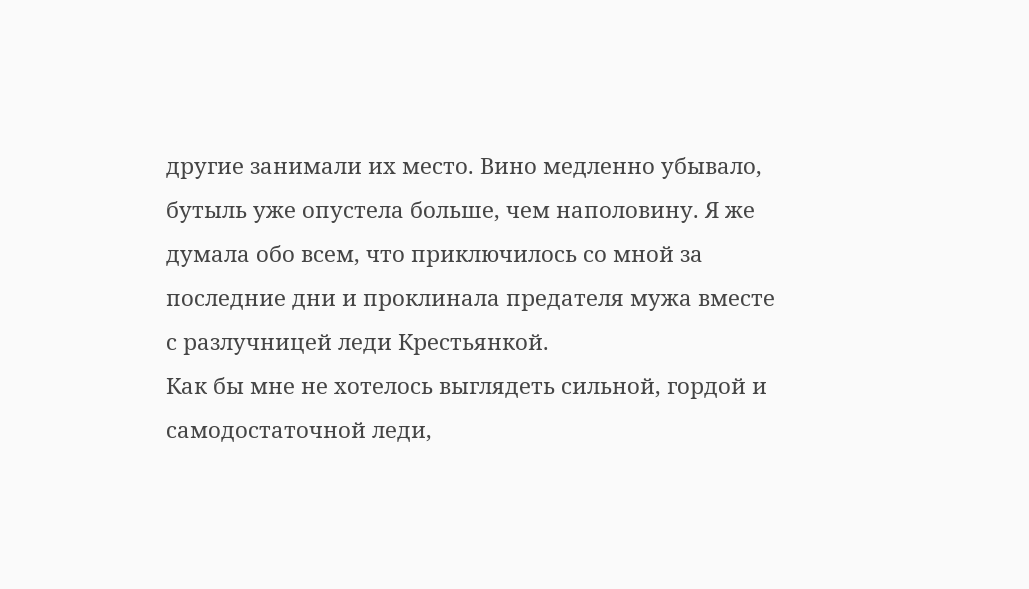другие занимали их место. Вино медленно убывало, бутыль уже опустела больше, чем наполовину. Я же думала обо всем, что приключилось со мной за последние дни и проклинала предателя мужа вместе с разлучницей леди Крестьянкой.
Как бы мне не хотелось выглядеть сильной, гордой и самодостаточной леди,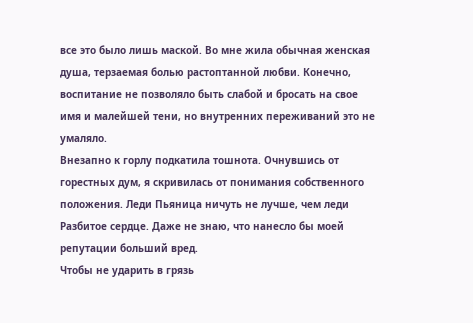все это было лишь маской. Во мне жила обычная женская душа, терзаемая болью растоптанной любви. Конечно, воспитание не позволяло быть слабой и бросать на свое имя и малейшей тени, но внутренних переживаний это не умаляло.
Внезапно к горлу подкатила тошнота. Очнувшись от горестных дум, я скривилась от понимания собственного положения. Леди Пьяница ничуть не лучше, чем леди Разбитое сердце. Даже не знаю, что нанесло бы моей репутации больший вред.
Чтобы не ударить в грязь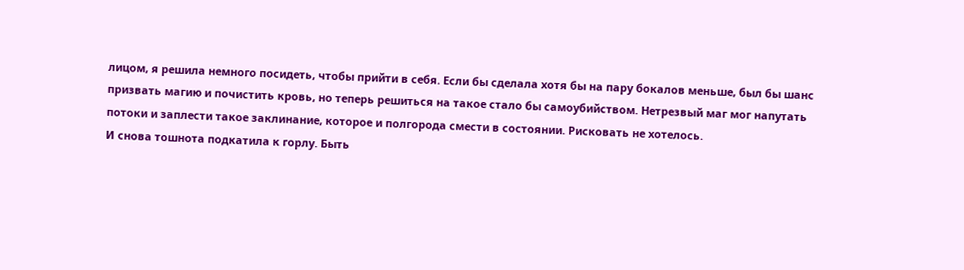лицом, я решила немного посидеть, чтобы прийти в себя. Если бы сделала хотя бы на пару бокалов меньше, был бы шанс призвать магию и почистить кровь, но теперь решиться на такое стало бы самоубийством. Нетрезвый маг мог напутать потоки и заплести такое заклинание, которое и полгорода смести в состоянии. Рисковать не хотелось.
И снова тошнота подкатила к горлу. Быть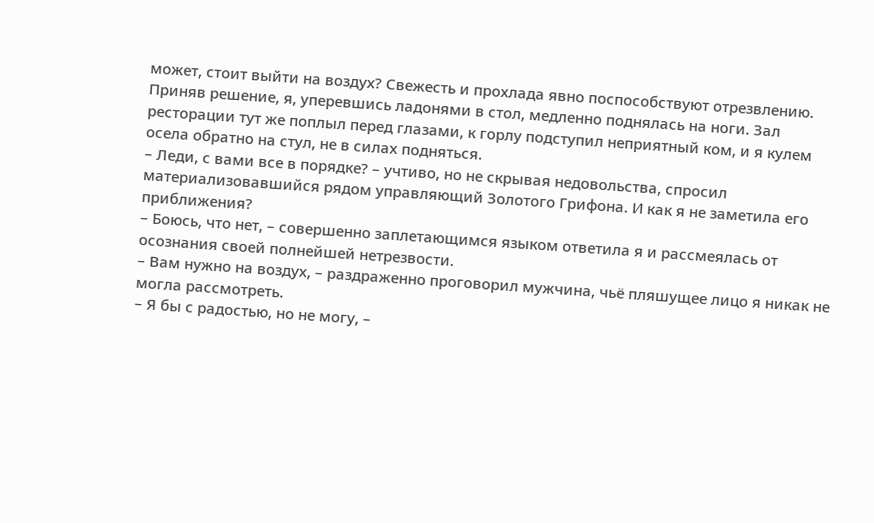может, стоит выйти на воздух? Свежесть и прохлада явно поспособствуют отрезвлению.
Приняв решение, я, уперевшись ладонями в стол, медленно поднялась на ноги. Зал ресторации тут же поплыл перед глазами, к горлу подступил неприятный ком, и я кулем осела обратно на стул, не в силах подняться.
– Леди, с вами все в порядке? – учтиво, но не скрывая недовольства, спросил материализовавшийся рядом управляющий Золотого Грифона. И как я не заметила его приближения?
– Боюсь, что нет, – совершенно заплетающимся языком ответила я и рассмеялась от осознания своей полнейшей нетрезвости.
– Вам нужно на воздух, – раздраженно проговорил мужчина, чьё пляшущее лицо я никак не могла рассмотреть.
– Я бы с радостью, но не могу, –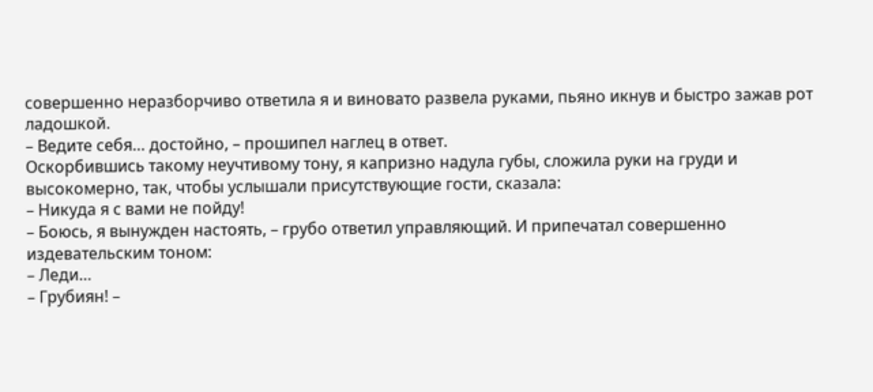совершенно неразборчиво ответила я и виновато развела руками, пьяно икнув и быстро зажав рот ладошкой.
– Ведите себя… достойно, – прошипел наглец в ответ.
Оскорбившись такому неучтивому тону, я капризно надула губы, сложила руки на груди и высокомерно, так, чтобы услышали присутствующие гости, сказала:
– Никуда я с вами не пойду!
– Боюсь, я вынужден настоять, – грубо ответил управляющий. И припечатал совершенно издевательским тоном:
– Леди…
– Грубиян! –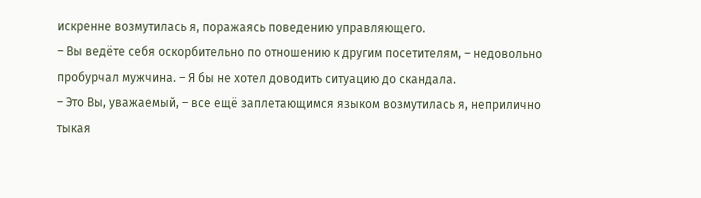искренне возмутилась я, поражаясь поведению управляющего.
– Вы ведёте себя оскорбительно по отношению к другим посетителям, – недовольно пробурчал мужчина. – Я бы не хотел доводить ситуацию до скандала.
– Это Вы, уважаемый, – все ещё заплетающимся языком возмутилась я, неприлично тыкая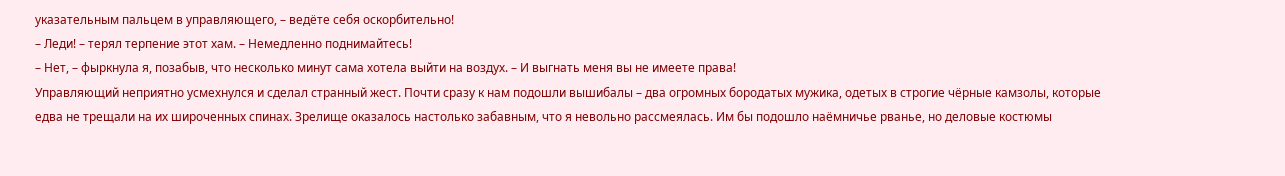указательным пальцем в управляющего, – ведёте себя оскорбительно!
– Леди! – терял терпение этот хам. – Немедленно поднимайтесь!
– Нет, – фыркнула я, позабыв, что несколько минут сама хотела выйти на воздух. – И выгнать меня вы не имеете права!
Управляющий неприятно усмехнулся и сделал странный жест. Почти сразу к нам подошли вышибалы – два огромных бородатых мужика, одетых в строгие чёрные камзолы, которые едва не трещали на их широченных спинах. Зрелище оказалось настолько забавным, что я невольно рассмеялась. Им бы подошло наёмничье рванье, но деловые костюмы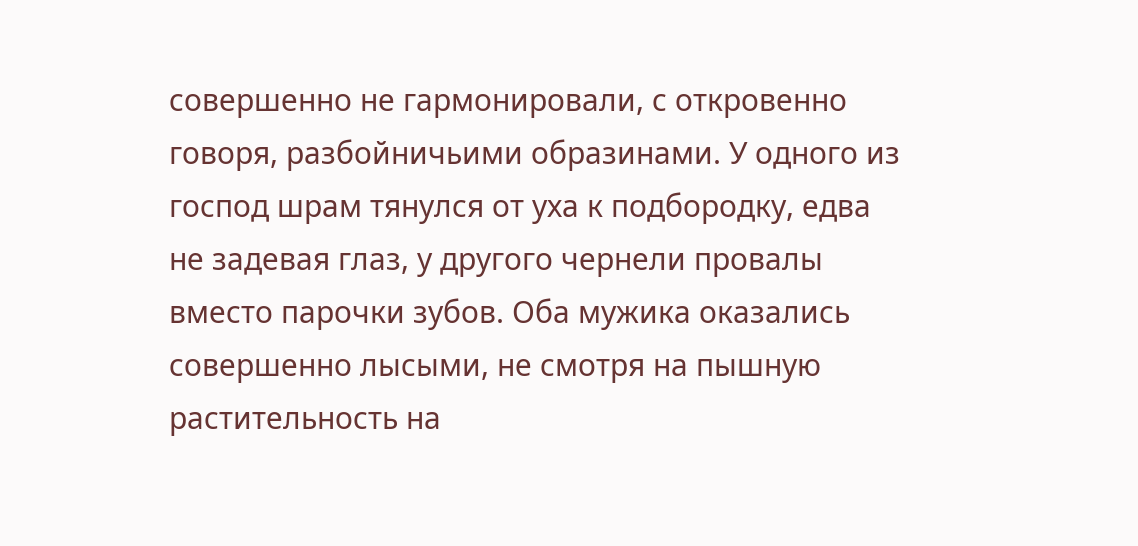совершенно не гармонировали, с откровенно говоря, разбойничьими образинами. У одного из господ шрам тянулся от уха к подбородку, едва не задевая глаз, у другого чернели провалы вместо парочки зубов. Оба мужика оказались совершенно лысыми, не смотря на пышную растительность на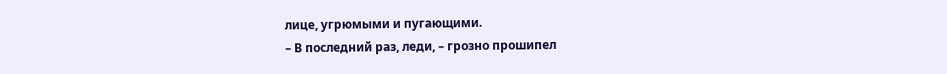лице, угрюмыми и пугающими.
– В последний раз, леди, – грозно прошипел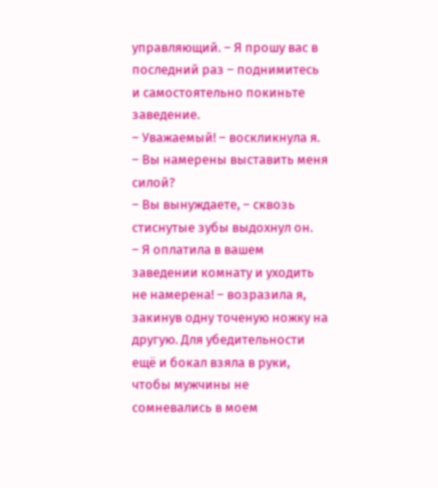управляющий. – Я прошу вас в последний раз – поднимитесь и самостоятельно покиньте заведение.
– Уважаемый! – воскликнула я. – Вы намерены выставить меня силой?
– Вы вынуждаете, – сквозь стиснутые зубы выдохнул он.
– Я оплатила в вашем заведении комнату и уходить не намерена! – возразила я, закинув одну точеную ножку на другую. Для убедительности ещё и бокал взяла в руки, чтобы мужчины не сомневались в моем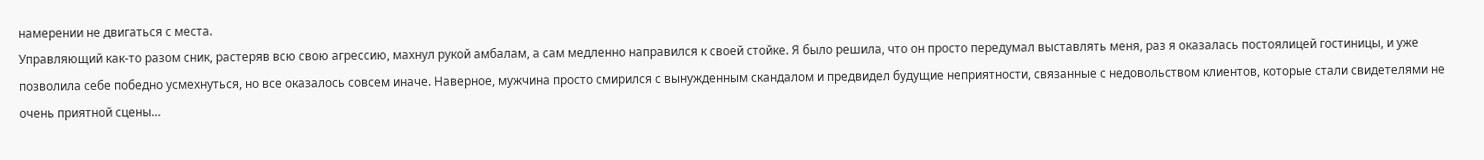намерении не двигаться с места.
Управляющий как-то разом сник, растеряв всю свою агрессию, махнул рукой амбалам, а сам медленно направился к своей стойке. Я было решила, что он просто передумал выставлять меня, раз я оказалась постоялицей гостиницы, и уже позволила себе победно усмехнуться, но все оказалось совсем иначе. Наверное, мужчина просто смирился с вынужденным скандалом и предвидел будущие неприятности, связанные с недовольством клиентов, которые стали свидетелями не очень приятной сцены…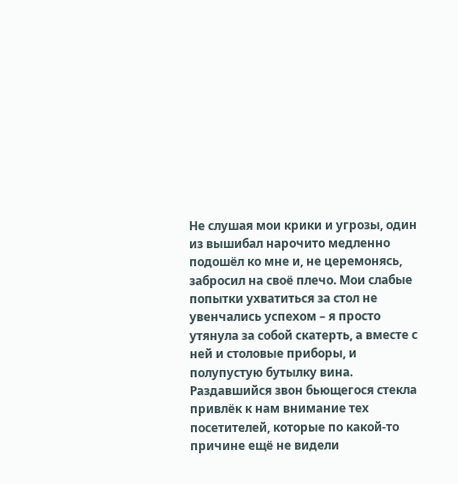Не слушая мои крики и угрозы, один из вышибал нарочито медленно подошёл ко мне и, не церемонясь, забросил на своё плечо. Мои слабые попытки ухватиться за стол не увенчались успехом – я просто утянула за собой скатерть, а вместе с ней и столовые приборы, и полупустую бутылку вина.
Раздавшийся звон бьющегося стекла привлёк к нам внимание тех посетителей, которые по какой-то причине ещё не видели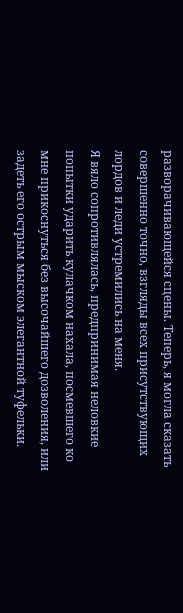разворачивающейся сцены. Теперь, я могла сказать совершенно точно, взгляды всех присутствующих лордов и леди устремились на меня.
Я вяло сопротивлялась, предпринимая неловкие попытки ударить кулачком нахала, посмевшего ко мне прикоснуться без высочайшего дозволения, или задеть его острым мыском элегантной туфельки.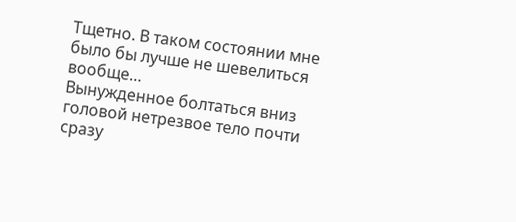Тщетно. В таком состоянии мне было бы лучше не шевелиться вообще…
Вынужденное болтаться вниз головой нетрезвое тело почти сразу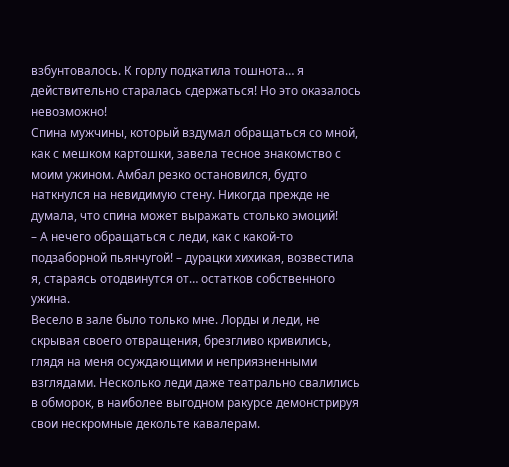взбунтовалось. К горлу подкатила тошнота… я действительно старалась сдержаться! Но это оказалось невозможно!
Спина мужчины, который вздумал обращаться со мной, как с мешком картошки, завела тесное знакомство с моим ужином. Амбал резко остановился, будто наткнулся на невидимую стену. Никогда прежде не думала, что спина может выражать столько эмоций!
– А нечего обращаться с леди, как с какой-то подзаборной пьянчугой! – дурацки хихикая, возвестила я, стараясь отодвинутся от… остатков собственного ужина.
Весело в зале было только мне. Лорды и леди, не скрывая своего отвращения, брезгливо кривились, глядя на меня осуждающими и неприязненными взглядами. Несколько леди даже театрально свалились в обморок, в наиболее выгодном ракурсе демонстрируя свои нескромные декольте кавалерам.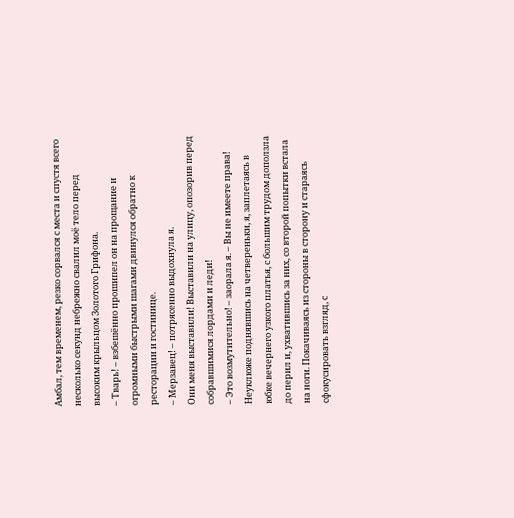Амбал, тем временем, резко сорвался с места и спустя всего несколько секунд небрежно свалил моё тело перед высоким крыльцом Золотого Грифона.
– Тварь! – взбешённо прошипел он на прощание и огромными быстрыми шагами двинулся обратно к ресторации и гостинице.
– Мерзавец! – потрясенно выдохнула я.
Они меня выставили! Выставили на улицу, опозорив перед собравшимися лордами и леди!
– Это возмутительно! – заорала я. – Вы не имеете права!
Неуклюже поднявшись на четвереньки, я, заплетаясь в юбке вечернего узкого платья, с большим трудом доползла до перил и, ухватившись за них, со второй попытки встала на ноги. Покачиваясь из стороны в сторону и стараясь сфокусировать взгляд, с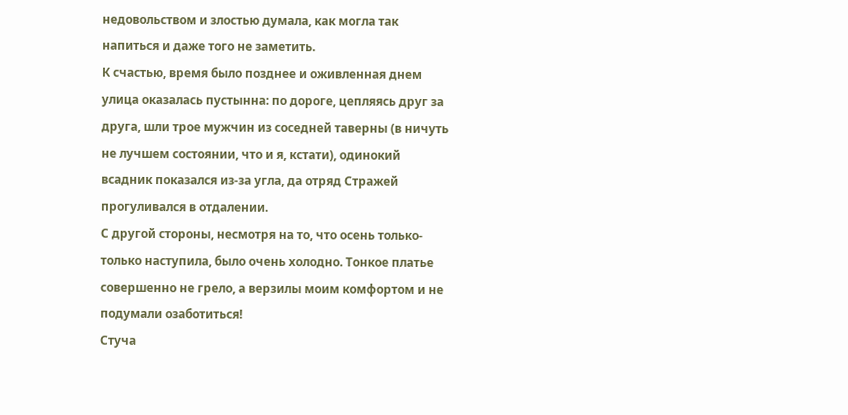недовольством и злостью думала, как могла так напиться и даже того не заметить.
К счастью, время было позднее и оживленная днем улица оказалась пустынна: по дороге, цепляясь друг за друга, шли трое мужчин из соседней таверны (в ничуть не лучшем состоянии, что и я, кстати), одинокий всадник показался из-за угла, да отряд Стражей прогуливался в отдалении.
С другой стороны, несмотря на то, что осень только-только наступила, было очень холодно. Тонкое платье совершенно не грело, а верзилы моим комфортом и не подумали озаботиться!
Стуча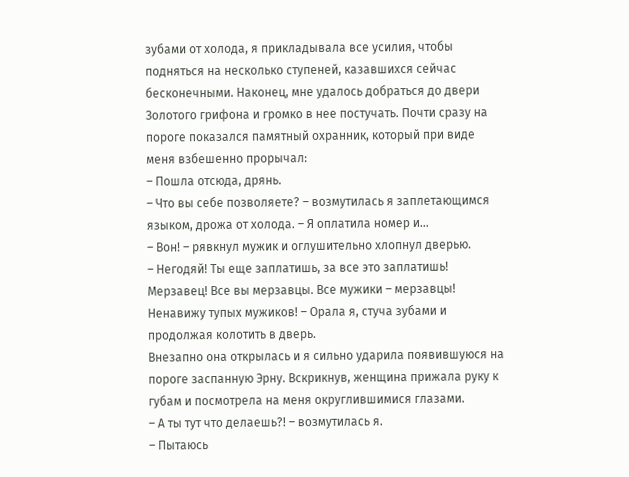зубами от холода, я прикладывала все усилия, чтобы подняться на несколько ступеней, казавшихся сейчас бесконечными. Наконец, мне удалось добраться до двери Золотого грифона и громко в нее постучать. Почти сразу на пороге показался памятный охранник, который при виде меня взбешенно прорычал:
– Пошла отсюда, дрянь.
– Что вы себе позволяете? – возмутилась я заплетающимся языком, дрожа от холода. – Я оплатила номер и…
– Вон! – рявкнул мужик и оглушительно хлопнул дверью.
– Негодяй! Ты еще заплатишь, за все это заплатишь! Мерзавец! Все вы мерзавцы. Все мужики – мерзавцы! Ненавижу тупых мужиков! – Орала я, стуча зубами и продолжая колотить в дверь.
Внезапно она открылась и я сильно ударила появившуюся на пороге заспанную Эрну. Вскрикнув, женщина прижала руку к губам и посмотрела на меня округлившимися глазами.
– А ты тут что делаешь?! – возмутилась я.
– Пытаюсь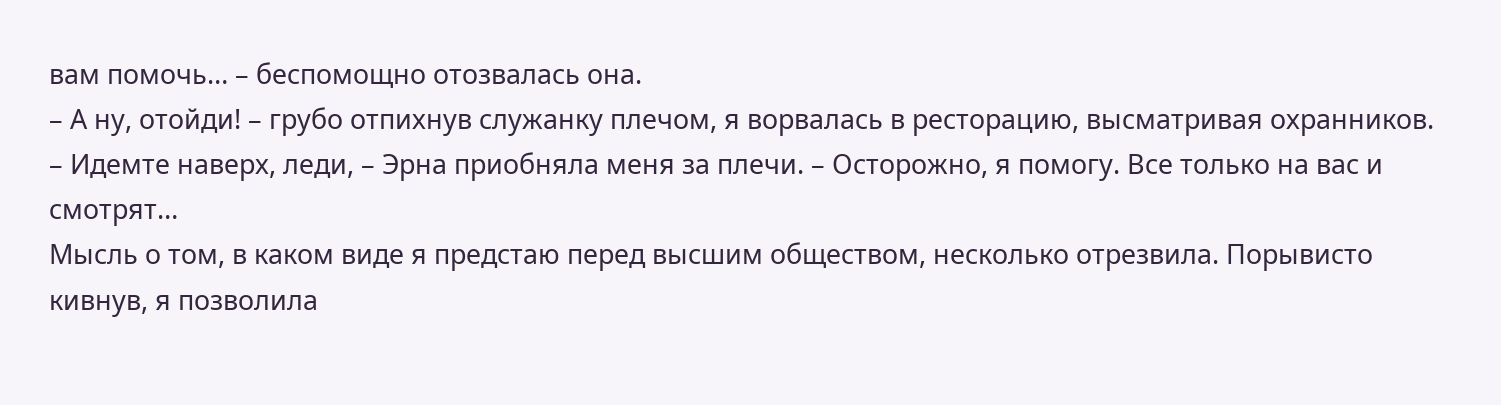вам помочь… – беспомощно отозвалась она.
– А ну, отойди! – грубо отпихнув служанку плечом, я ворвалась в ресторацию, высматривая охранников.
– Идемте наверх, леди, – Эрна приобняла меня за плечи. – Осторожно, я помогу. Все только на вас и смотрят…
Мысль о том, в каком виде я предстаю перед высшим обществом, несколько отрезвила. Порывисто кивнув, я позволила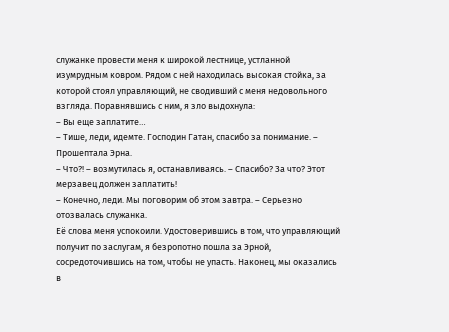служанке провести меня к широкой лестнице, устланной изумрудным ковром. Рядом с ней находилась высокая стойка, за которой стоял управляющий, не сводивший с меня недовольного взгляда. Поравнявшись с ним, я зло выдохнула:
– Вы еще заплатите…
– Тише, леди, идемте. Господин Гатан, спасибо за понимание. – Прошептала Эрна.
– Что?! – возмутилась я, останавливаясь. – Спасибо? За что? Этот мерзавец должен заплатить!
– Конечно, леди. Мы поговорим об этом завтра. – Серьезно отозвалась служанка.
Её слова меня успокоили. Удостоверившись в том, что управляющий получит по заслугам, я безропотно пошла за Эрной, сосредоточившись на том, чтобы не упасть. Наконец, мы оказались в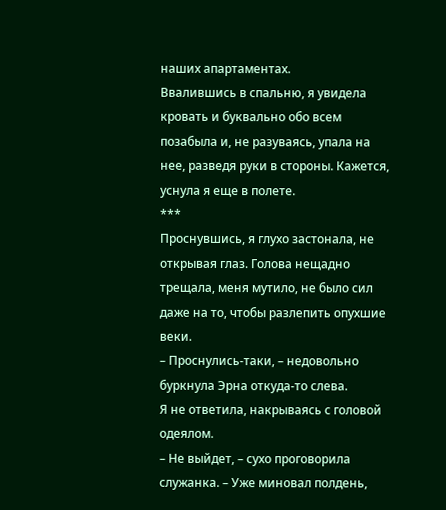наших апартаментах.
Ввалившись в спальню, я увидела кровать и буквально обо всем позабыла и, не разуваясь, упала на нее, разведя руки в стороны. Кажется, уснула я еще в полете.
***
Проснувшись, я глухо застонала, не открывая глаз. Голова нещадно трещала, меня мутило, не было сил даже на то, чтобы разлепить опухшие веки.
– Проснулись-таки, – недовольно буркнула Эрна откуда-то слева.
Я не ответила, накрываясь с головой одеялом.
– Не выйдет, – сухо проговорила служанка. – Уже миновал полдень,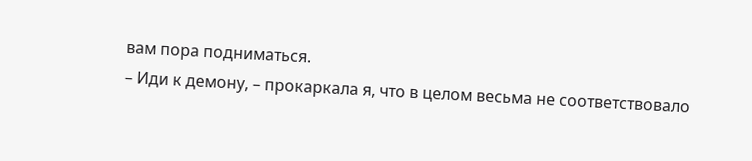вам пора подниматься.
– Иди к демону, – прокаркала я, что в целом весьма не соответствовало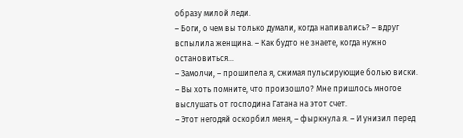образу милой леди.
– Боги, о чем вы только думали, когда напивались? – вдруг вспылила женщина. – Как будто не знаете, когда нужно остановиться…
– Замолчи, – прошипела я, сжимая пульсирующие болью виски.
– Вы хоть помните, что произошло? Мне пришлось многое выслушать от господина Гатана на этот счет.
– Этот негодяй оскорбил меня, – фыркнула я. – И унизил перед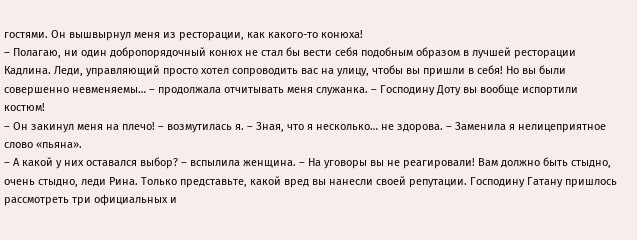гостями. Он вышвырнул меня из ресторации, как какого-то конюха!
– Полагаю, ни один добропорядочный конюх не стал бы вести себя подобным образом в лучшей ресторации Кадлина. Леди, управляющий просто хотел сопроводить вас на улицу, чтобы вы пришли в себя! Но вы были совершенно невменяемы… – продолжала отчитывать меня служанка. – Господину Доту вы вообще испортили костюм!
– Он закинул меня на плечо! – возмутилась я. – Зная, что я несколько… не здорова. – Заменила я нелицеприятное слово «пьяна».
– А какой у них оставался выбор? – вспылила женщина. – На уговоры вы не реагировали! Вам должно быть стыдно, очень стыдно, леди Рина. Только представьте, какой вред вы нанесли своей репутации. Господину Гатану пришлось рассмотреть три официальных и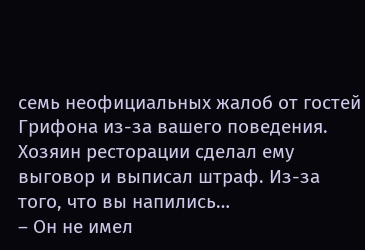семь неофициальных жалоб от гостей Грифона из-за вашего поведения. Хозяин ресторации сделал ему выговор и выписал штраф. Из-за того, что вы напились…
– Он не имел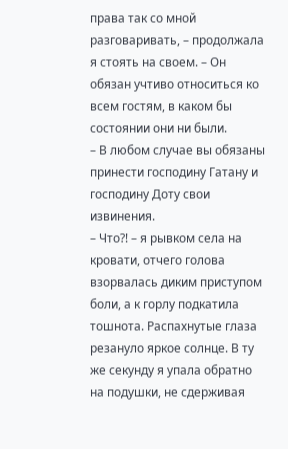права так со мной разговаривать, – продолжала я стоять на своем. – Он обязан учтиво относиться ко всем гостям, в каком бы состоянии они ни были.
– В любом случае вы обязаны принести господину Гатану и господину Доту свои извинения.
– Что?! – я рывком села на кровати, отчего голова взорвалась диким приступом боли, а к горлу подкатила тошнота. Распахнутые глаза резануло яркое солнце. В ту же секунду я упала обратно на подушки, не сдерживая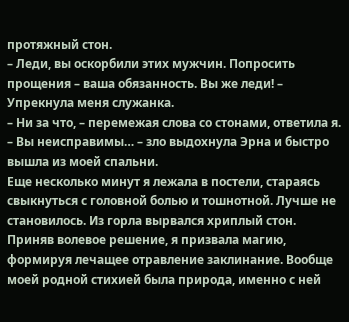протяжный стон.
– Леди, вы оскорбили этих мужчин. Попросить прощения – ваша обязанность. Вы же леди! – Упрекнула меня служанка.
– Ни за что, – перемежая слова со стонами, ответила я.
– Вы неисправимы… – зло выдохнула Эрна и быстро вышла из моей спальни.
Еще несколько минут я лежала в постели, стараясь свыкнуться с головной болью и тошнотной. Лучше не становилось. Из горла вырвался хриплый стон.
Приняв волевое решение, я призвала магию, формируя лечащее отравление заклинание. Вообще моей родной стихией была природа, именно с ней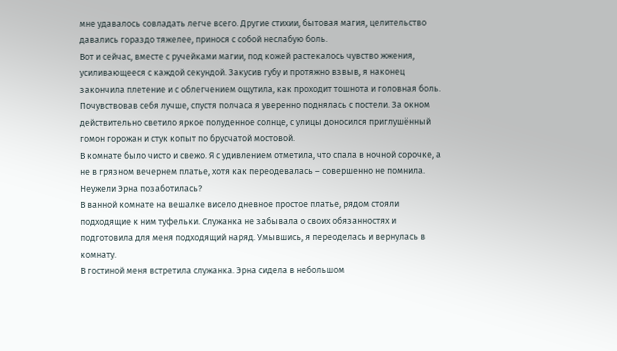мне удавалось совладать легче всего. Другие стихии, бытовая магия, целительство давались гораздо тяжелее, принося с собой неслабую боль.
Вот и сейчас, вместе с ручейками магии, под кожей растекалось чувство жжения, усиливающееся с каждой секундой. Закусив губу и протяжно взвыв, я наконец закончила плетение и с облегчением ощутила, как проходит тошнота и головная боль.
Почувствовав себя лучше, спустя полчаса я уверенно поднялась с постели. За окном действительно светило яркое полуденное солнце, с улицы доносился приглушённый гомон горожан и стук копыт по брусчатой мостовой.
В комнате было чисто и свежо. Я с удивлением отметила, что спала в ночной сорочке, а не в грязном вечернем платье, хотя как переодевалась – совершенно не помнила. Неужели Эрна позаботилась?
В ванной комнате на вешалке висело дневное простое платье, рядом стояли подходящие к ним туфельки. Служанка не забывала о своих обязанностях и подготовила для меня подходящий наряд. Умывшись, я переоделась и вернулась в комнату.
В гостиной меня встретила служанка. Эрна сидела в небольшом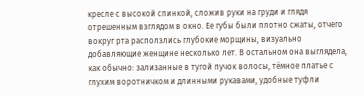кресле с высокой спинкой, сложив руки на груди и глядя отрешенным взглядом в окно. Ее губы были плотно сжаты, отчего вокруг рта расползлись глубокие морщины, визуально добавляющие женщине несколько лет. В остальном она выглядела, как обычно: зализанные в тугой пучок волосы, тёмное платье с глухим воротничком и длинными рукавами, удобные туфли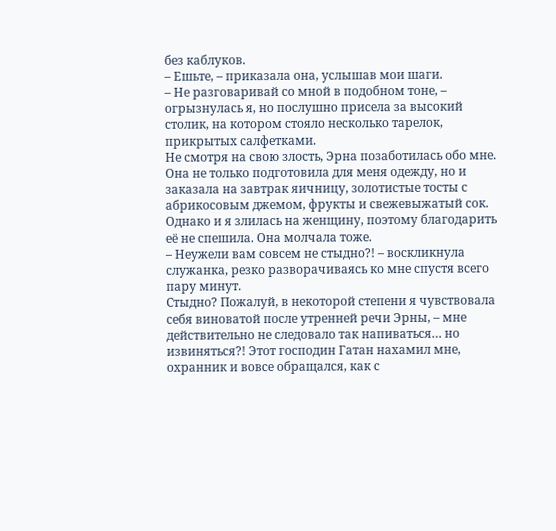без каблуков.
– Ешьте, – приказала она, услышав мои шаги.
– Не разговаривай со мной в подобном тоне, – огрызнулась я, но послушно присела за высокий столик, на котором стояло несколько тарелок, прикрытых салфетками.
Не смотря на свою злость, Эрна позаботилась обо мне. Она не только подготовила для меня одежду, но и заказала на завтрак яичницу, золотистые тосты с абрикосовым джемом, фрукты и свежевыжатый сок. Однако и я злилась на женщину, поэтому благодарить её не спешила. Она молчала тоже.
– Неужели вам совсем не стыдно?! – воскликнула служанка, резко разворачиваясь ко мне спустя всего пару минут.
Стыдно? Пожалуй, в некоторой степени я чувствовала себя виноватой после утренней речи Эрны, – мне действительно не следовало так напиваться… но извиняться?! Этот господин Гатан нахамил мне, охранник и вовсе обращался, как с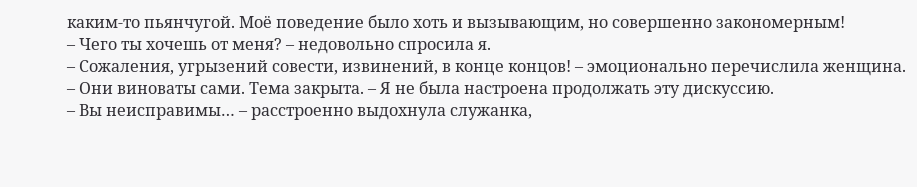каким-то пьянчугой. Моё поведение было хоть и вызывающим, но совершенно закономерным!
– Чего ты хочешь от меня? – недовольно спросила я.
– Сожаления, угрызений совести, извинений, в конце концов! – эмоционально перечислила женщина.
– Они виноваты сами. Тема закрыта. – Я не была настроена продолжать эту дискуссию.
– Вы неисправимы… – расстроенно выдохнула служанка,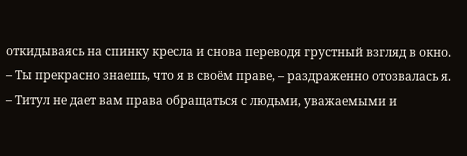откидываясь на спинку кресла и снова переводя грустный взгляд в окно.
– Ты прекрасно знаешь, что я в своём праве, – раздраженно отозвалась я.
– Титул не дает вам права обращаться с людьми, уважаемыми и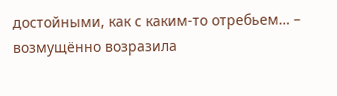достойными, как с каким-то отребьем… – возмущённо возразила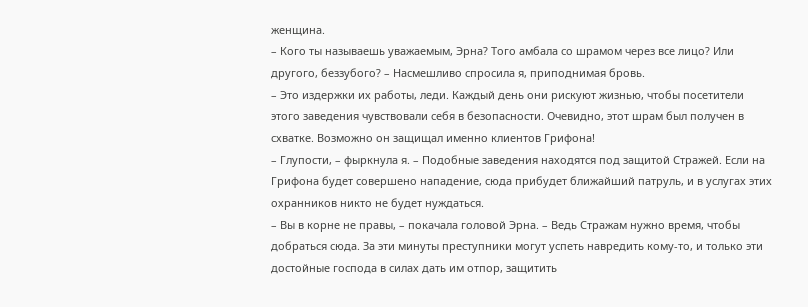женщина.
– Кого ты называешь уважаемым, Эрна? Того амбала со шрамом через все лицо? Или другого, беззубого? – Насмешливо спросила я, приподнимая бровь.
– Это издержки их работы, леди. Каждый день они рискуют жизнью, чтобы посетители этого заведения чувствовали себя в безопасности. Очевидно, этот шрам был получен в схватке. Возможно он защищал именно клиентов Грифона!
– Глупости, – фыркнула я. – Подобные заведения находятся под защитой Стражей. Если на Грифона будет совершено нападение, сюда прибудет ближайший патруль, и в услугах этих охранников никто не будет нуждаться.
– Вы в корне не правы, – покачала головой Эрна. – Ведь Стражам нужно время, чтобы добраться сюда. За эти минуты преступники могут успеть навредить кому-то, и только эти достойные господа в силах дать им отпор, защитить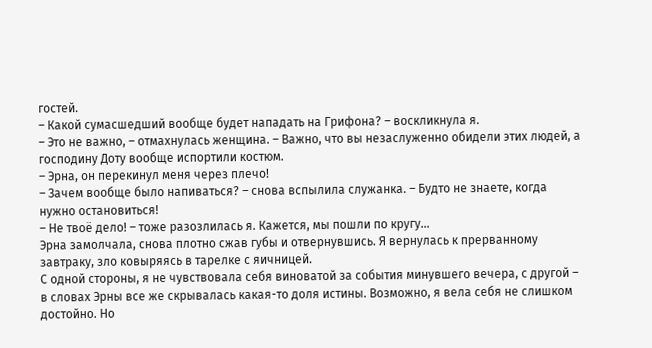гостей.
– Какой сумасшедший вообще будет нападать на Грифона? – воскликнула я.
– Это не важно, – отмахнулась женщина. – Важно, что вы незаслуженно обидели этих людей, а господину Доту вообще испортили костюм.
– Эрна, он перекинул меня через плечо!
– Зачем вообще было напиваться? – снова вспылила служанка. – Будто не знаете, когда нужно остановиться!
– Не твоё дело! – тоже разозлилась я. Кажется, мы пошли по кругу…
Эрна замолчала, снова плотно сжав губы и отвернувшись. Я вернулась к прерванному завтраку, зло ковыряясь в тарелке с яичницей.
С одной стороны, я не чувствовала себя виноватой за события минувшего вечера, с другой – в словах Эрны все же скрывалась какая-то доля истины. Возможно, я вела себя не слишком достойно. Но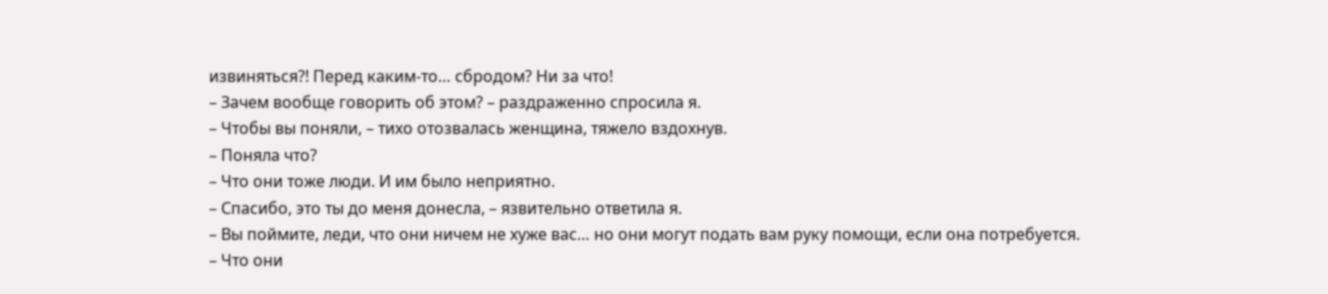извиняться?! Перед каким-то… сбродом? Ни за что!
– Зачем вообще говорить об этом? – раздраженно спросила я.
– Чтобы вы поняли, – тихо отозвалась женщина, тяжело вздохнув.
– Поняла что?
– Что они тоже люди. И им было неприятно.
– Спасибо, это ты до меня донесла, – язвительно ответила я.
– Вы поймите, леди, что они ничем не хуже вас… но они могут подать вам руку помощи, если она потребуется.
– Что они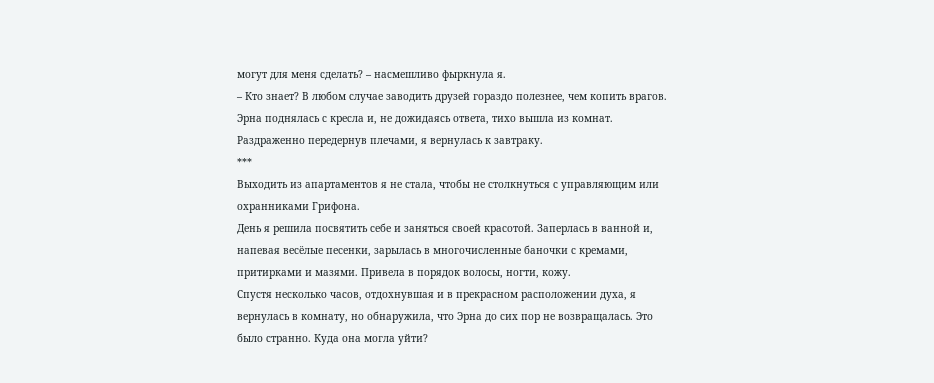могут для меня сделать? – насмешливо фыркнула я.
– Кто знает? В любом случае заводить друзей гораздо полезнее, чем копить врагов.
Эрна поднялась с кресла и, не дожидаясь ответа, тихо вышла из комнат.
Раздраженно передернув плечами, я вернулась к завтраку.
***
Выходить из апартаментов я не стала, чтобы не столкнуться с управляющим или охранниками Грифона.
День я решила посвятить себе и заняться своей красотой. Заперлась в ванной и, напевая весёлые песенки, зарылась в многочисленные баночки с кремами, притирками и мазями. Привела в порядок волосы, ногти, кожу.
Спустя несколько часов, отдохнувшая и в прекрасном расположении духа, я вернулась в комнату, но обнаружила, что Эрна до сих пор не возвращалась. Это было странно. Куда она могла уйти?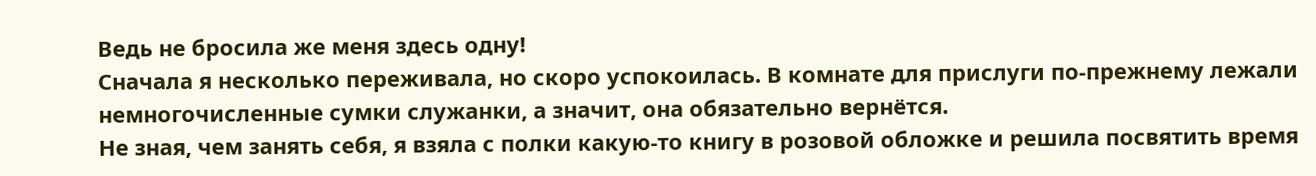Ведь не бросила же меня здесь одну!
Сначала я несколько переживала, но скоро успокоилась. В комнате для прислуги по-прежнему лежали немногочисленные сумки служанки, а значит, она обязательно вернётся.
Не зная, чем занять себя, я взяла с полки какую-то книгу в розовой обложке и решила посвятить время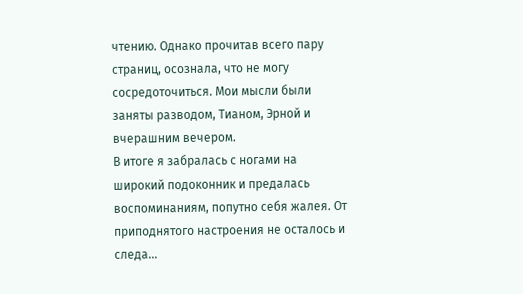чтению. Однако прочитав всего пару страниц, осознала, что не могу сосредоточиться. Мои мысли были заняты разводом, Тианом, Эрной и вчерашним вечером.
В итоге я забралась с ногами на широкий подоконник и предалась воспоминаниям, попутно себя жалея. От приподнятого настроения не осталось и следа…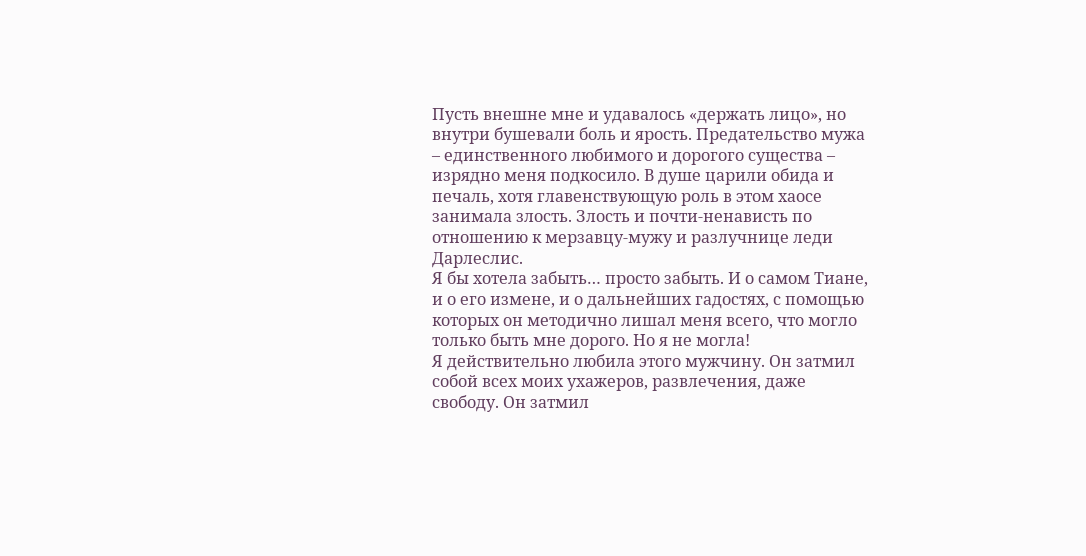Пусть внешне мне и удавалось «держать лицо», но внутри бушевали боль и ярость. Предательство мужа – единственного любимого и дорогого существа – изрядно меня подкосило. В душе царили обида и печаль, хотя главенствующую роль в этом хаосе занимала злость. Злость и почти-ненависть по отношению к мерзавцу-мужу и разлучнице леди Дарлеслис.
Я бы хотела забыть… просто забыть. И о самом Тиане, и о его измене, и о дальнейших гадостях, с помощью которых он методично лишал меня всего, что могло только быть мне дорого. Но я не могла!
Я действительно любила этого мужчину. Он затмил собой всех моих ухажеров, развлечения, даже свободу. Он затмил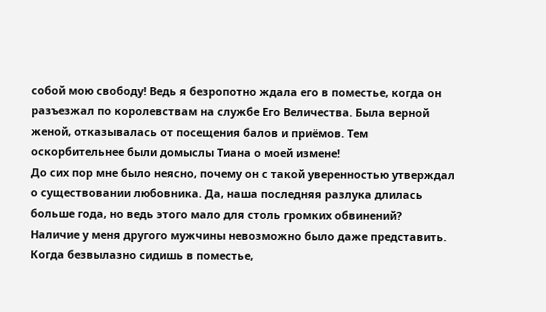собой мою свободу! Ведь я безропотно ждала его в поместье, когда он разъезжал по королевствам на службе Его Величества. Была верной женой, отказывалась от посещения балов и приёмов. Тем оскорбительнее были домыслы Тиана о моей измене!
До сих пор мне было неясно, почему он с такой уверенностью утверждал о существовании любовника. Да, наша последняя разлука длилась больше года, но ведь этого мало для столь громких обвинений?
Наличие у меня другого мужчины невозможно было даже представить. Когда безвылазно сидишь в поместье,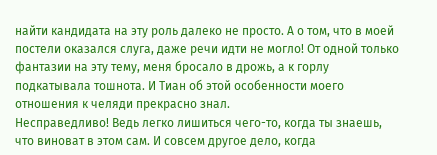найти кандидата на эту роль далеко не просто. А о том, что в моей постели оказался слуга, даже речи идти не могло! От одной только фантазии на эту тему, меня бросало в дрожь, а к горлу подкатывала тошнота. И Тиан об этой особенности моего отношения к челяди прекрасно знал.
Несправедливо! Ведь легко лишиться чего-то, когда ты знаешь, что виноват в этом сам. И совсем другое дело, когда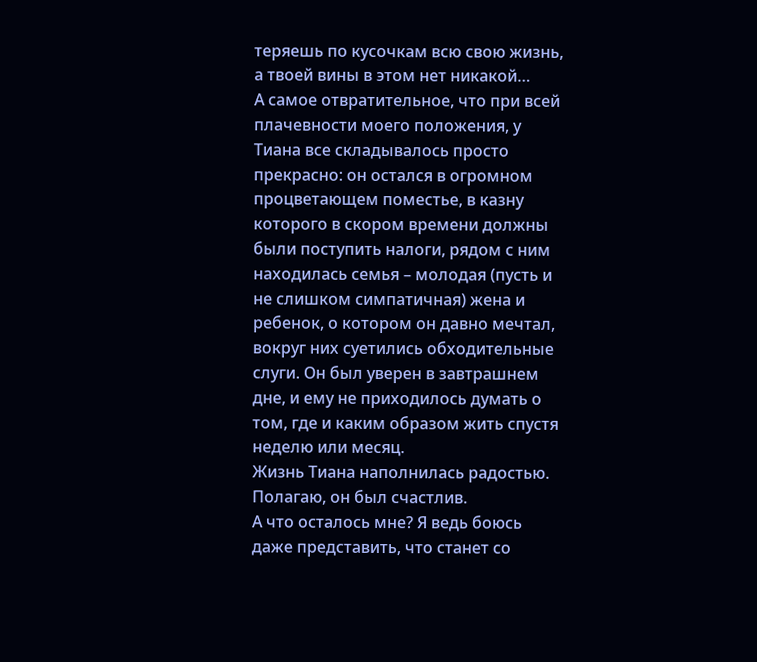теряешь по кусочкам всю свою жизнь, а твоей вины в этом нет никакой…
А самое отвратительное, что при всей плачевности моего положения, у Тиана все складывалось просто прекрасно: он остался в огромном процветающем поместье, в казну которого в скором времени должны были поступить налоги, рядом с ним находилась семья – молодая (пусть и не слишком симпатичная) жена и ребенок, о котором он давно мечтал, вокруг них суетились обходительные слуги. Он был уверен в завтрашнем дне, и ему не приходилось думать о том, где и каким образом жить спустя неделю или месяц.
Жизнь Тиана наполнилась радостью. Полагаю, он был счастлив.
А что осталось мне? Я ведь боюсь даже представить, что станет со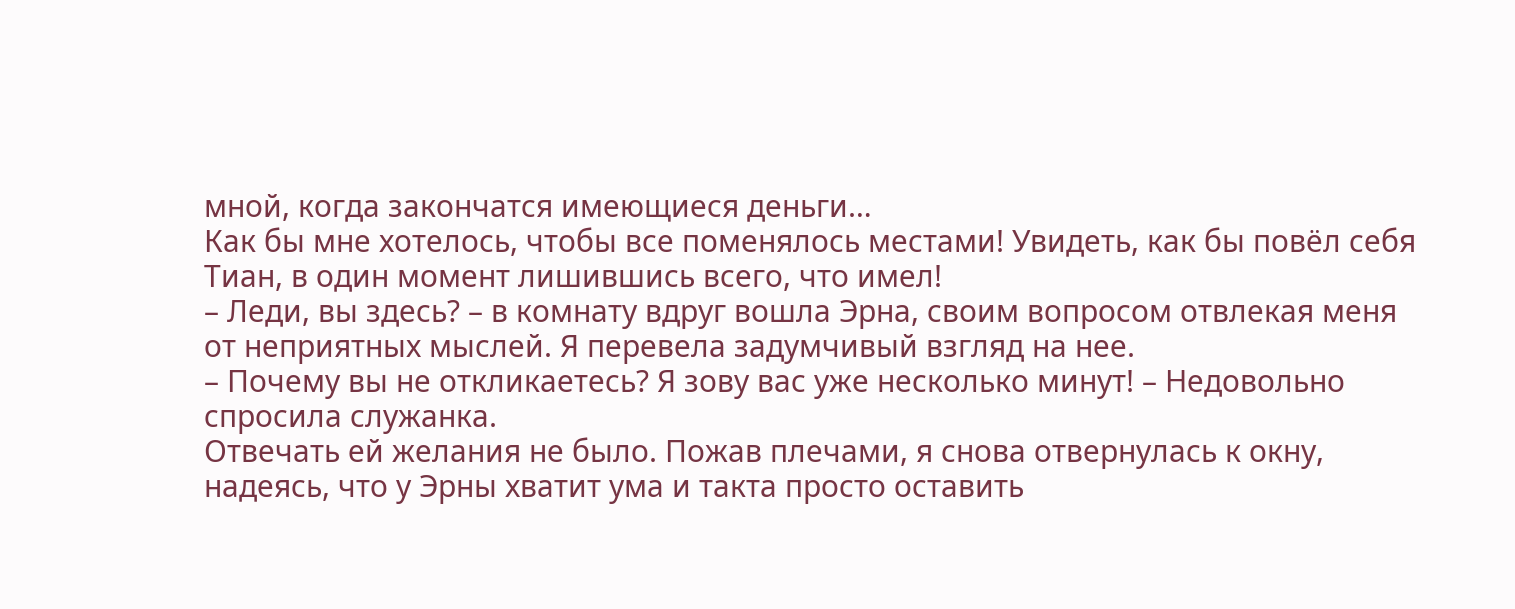мной, когда закончатся имеющиеся деньги…
Как бы мне хотелось, чтобы все поменялось местами! Увидеть, как бы повёл себя Тиан, в один момент лишившись всего, что имел!
– Леди, вы здесь? – в комнату вдруг вошла Эрна, своим вопросом отвлекая меня от неприятных мыслей. Я перевела задумчивый взгляд на нее.
– Почему вы не откликаетесь? Я зову вас уже несколько минут! – Недовольно спросила служанка.
Отвечать ей желания не было. Пожав плечами, я снова отвернулась к окну, надеясь, что у Эрны хватит ума и такта просто оставить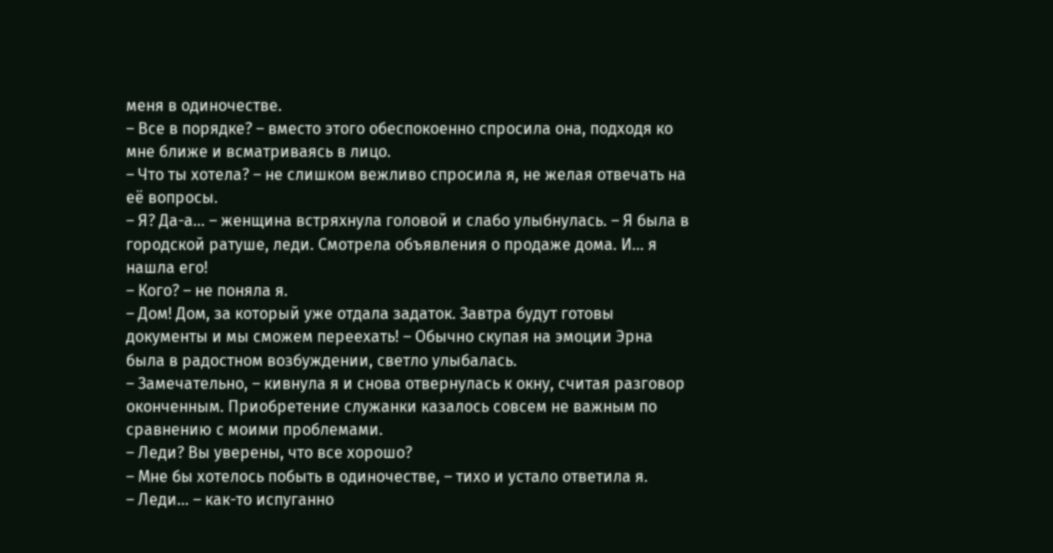меня в одиночестве.
– Все в порядке? – вместо этого обеспокоенно спросила она, подходя ко мне ближе и всматриваясь в лицо.
– Что ты хотела? – не слишком вежливо спросила я, не желая отвечать на её вопросы.
– Я? Да-а… – женщина встряхнула головой и слабо улыбнулась. – Я была в городской ратуше, леди. Смотрела объявления о продаже дома. И… я нашла его!
– Кого? – не поняла я.
– Дом! Дом, за который уже отдала задаток. Завтра будут готовы документы и мы сможем переехать! – Обычно скупая на эмоции Эрна была в радостном возбуждении, светло улыбалась.
– Замечательно, – кивнула я и снова отвернулась к окну, считая разговор оконченным. Приобретение служанки казалось совсем не важным по сравнению с моими проблемами.
– Леди? Вы уверены, что все хорошо?
– Мне бы хотелось побыть в одиночестве, – тихо и устало ответила я.
– Леди… – как-то испуганно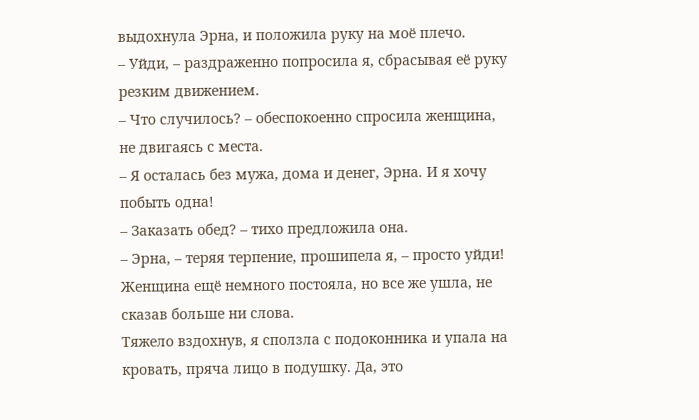выдохнула Эрна, и положила руку на моё плечо.
– Уйди, – раздраженно попросила я, сбрасывая её руку резким движением.
– Что случилось? – обеспокоенно спросила женщина, не двигаясь с места.
– Я осталась без мужа, дома и денег, Эрна. И я хочу побыть одна!
– Заказать обед? – тихо предложила она.
– Эрна, – теряя терпение, прошипела я, – просто уйди!
Женщина ещё немного постояла, но все же ушла, не сказав больше ни слова.
Тяжело вздохнув, я сползла с подоконника и упала на кровать, пряча лицо в подушку. Да, это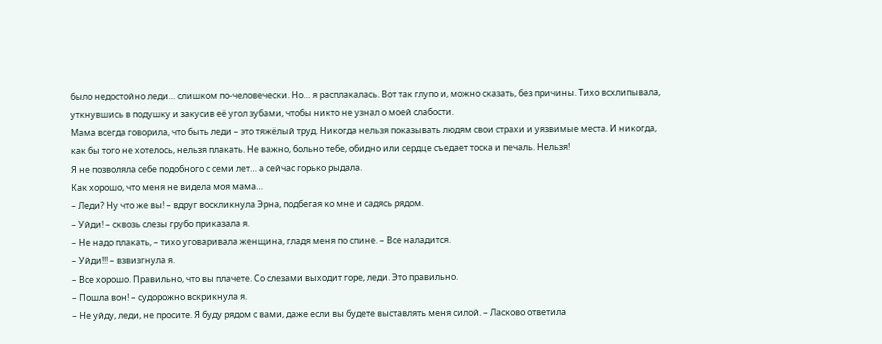было недостойно леди… слишком по-человечески. Но… я расплакалась. Вот так глупо и, можно сказать, без причины. Тихо всхлипывала, уткнувшись в подушку и закусив её угол зубами, чтобы никто не узнал о моей слабости.
Мама всегда говорила, что быть леди – это тяжёлый труд. Никогда нельзя показывать людям свои страхи и уязвимые места. И никогда, как бы того не хотелось, нельзя плакать. Не важно, больно тебе, обидно или сердце съедает тоска и печаль. Нельзя!
Я не позволяла себе подобного с семи лет… а сейчас горько рыдала.
Как хорошо, что меня не видела моя мама…
– Леди? Ну что же вы! – вдруг воскликнула Эрна, подбегая ко мне и садясь рядом.
– Уйди! – сквозь слезы грубо приказала я.
– Не надо плакать, – тихо уговаривала женщина, гладя меня по спине. – Все наладится.
– Уйди!!! – взвизгнула я.
– Все хорошо. Правильно, что вы плачете. Со слезами выходит горе, леди. Это правильно.
– Пошла вон! – судорожно вскрикнула я.
– Не уйду, леди, не просите. Я буду рядом с вами, даже если вы будете выставлять меня силой. – Ласково ответила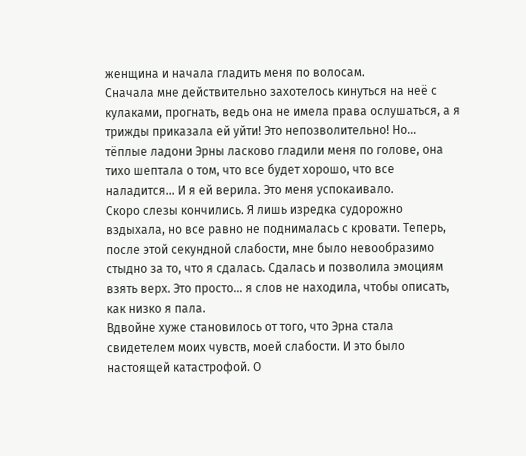женщина и начала гладить меня по волосам.
Сначала мне действительно захотелось кинуться на неё с кулаками, прогнать, ведь она не имела права ослушаться, а я трижды приказала ей уйти! Это непозволительно! Но… тёплые ладони Эрны ласково гладили меня по голове, она тихо шептала о том, что все будет хорошо, что все наладится… И я ей верила. Это меня успокаивало.
Скоро слезы кончились. Я лишь изредка судорожно вздыхала, но все равно не поднималась с кровати. Теперь, после этой секундной слабости, мне было невообразимо стыдно за то, что я сдалась. Сдалась и позволила эмоциям взять верх. Это просто… я слов не находила, чтобы описать, как низко я пала.
Вдвойне хуже становилось от того, что Эрна стала свидетелем моих чувств, моей слабости. И это было настоящей катастрофой. О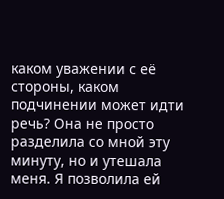каком уважении с её стороны, каком подчинении может идти речь? Она не просто разделила со мной эту минуту, но и утешала меня. Я позволила ей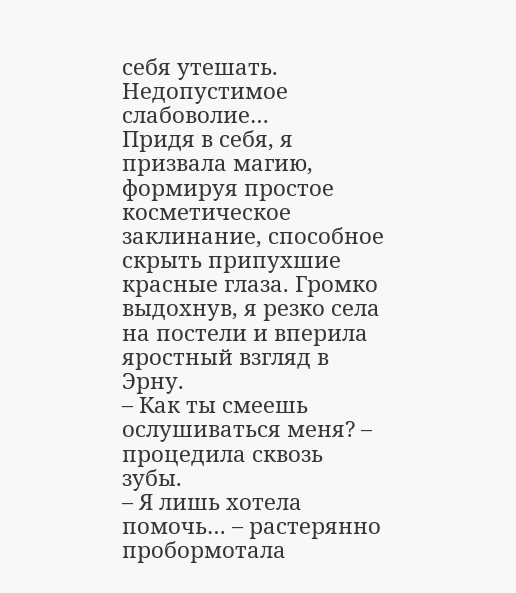себя утешать. Недопустимое слабоволие…
Придя в себя, я призвала магию, формируя простое косметическое заклинание, способное скрыть припухшие красные глаза. Громко выдохнув, я резко села на постели и вперила яростный взгляд в Эрну.
– Как ты смеешь ослушиваться меня? – процедила сквозь зубы.
– Я лишь хотела помочь… – растерянно пробормотала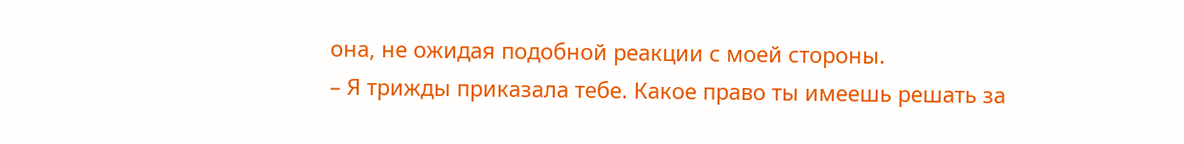она, не ожидая подобной реакции с моей стороны.
– Я трижды приказала тебе. Какое право ты имеешь решать за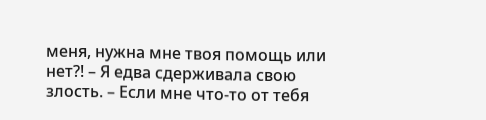меня, нужна мне твоя помощь или нет?! – Я едва сдерживала свою злость. – Если мне что-то от тебя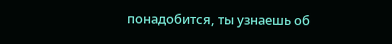понадобится, ты узнаешь об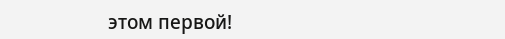этом первой!